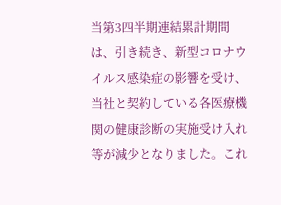当第3四半期連結累計期間は、引き続き、新型コロナウイルス感染症の影響を受け、当社と契約している各医療機関の健康診断の実施受け入れ等が減少となりました。これ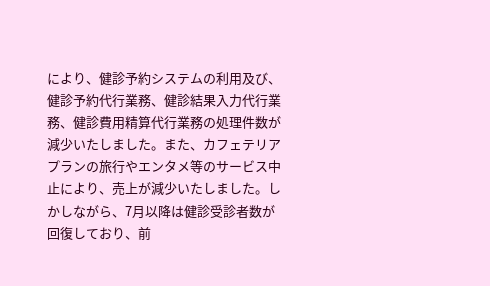により、健診予約システムの利用及び、健診予約代行業務、健診結果入力代行業務、健診費用精算代行業務の処理件数が減少いたしました。また、カフェテリアプランの旅行やエンタメ等のサービス中止により、売上が減少いたしました。しかしながら、7月以降は健診受診者数が回復しており、前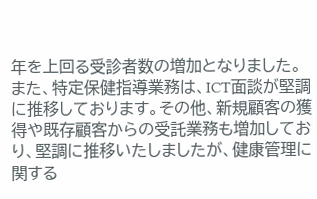年を上回る受診者数の増加となりました。また、特定保健指導業務は、ICT面談が堅調に推移しております。その他、新規顧客の獲得や既存顧客からの受託業務も増加しており、堅調に推移いたしましたが、健康管理に関する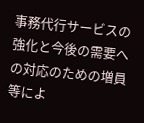事務代行サービスの強化と今後の需要への対応のための増員等によ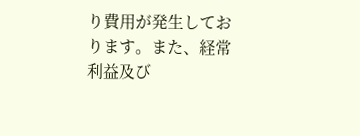り費用が発生しております。また、経常利益及び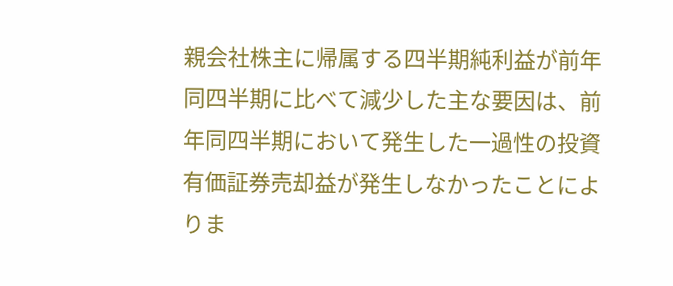親会社株主に帰属する四半期純利益が前年同四半期に比べて減少した主な要因は、前年同四半期において発生した一過性の投資有価証券売却益が発生しなかったことによりま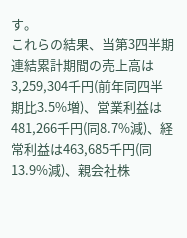す。
これらの結果、当第3四半期連結累計期間の売上高は3,259,304千円(前年同四半期比3.5%増)、営業利益は481,266千円(同8.7%減)、経常利益は463,685千円(同13.9%減)、親会社株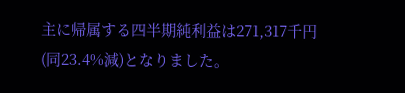主に帰属する四半期純利益は271,317千円(同23.4%減)となりました。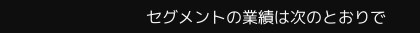セグメントの業績は次のとおりで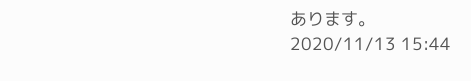あります。
2020/11/13 15:44